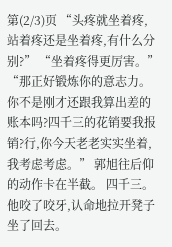第(2/3)页 “头疼就坐着疼,站着疼还是坐着疼,有什么分别?” “坐着疼得更厉害。” “那正好锻炼你的意志力。你不是刚才还跟我算出差的账本吗?四千三的花销要我报销?行,你今天老老实实坐着,我考虑考虑。” 郭旭往后仰的动作卡在半截。 四千三。 他咬了咬牙,认命地拉开凳子坐了回去。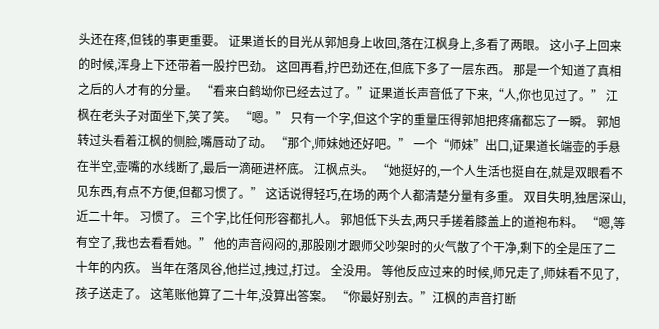头还在疼,但钱的事更重要。 证果道长的目光从郭旭身上收回,落在江枫身上,多看了两眼。 这小子上回来的时候,浑身上下还带着一股拧巴劲。 这回再看,拧巴劲还在,但底下多了一层东西。 那是一个知道了真相之后的人才有的分量。 “看来白鹤坳你已经去过了。”证果道长声音低了下来,“人,你也见过了。” 江枫在老头子对面坐下,笑了笑。 “嗯。” 只有一个字,但这个字的重量压得郭旭把疼痛都忘了一瞬。 郭旭转过头看着江枫的侧脸,嘴唇动了动。 “那个,师妹她还好吧。” 一个“师妹”出口,证果道长端壶的手悬在半空,壶嘴的水线断了,最后一滴砸进杯底。 江枫点头。 “她挺好的,一个人生活也挺自在,就是双眼看不见东西,有点不方便,但都习惯了。” 这话说得轻巧,在场的两个人都清楚分量有多重。 双目失明,独居深山,近二十年。 习惯了。 三个字,比任何形容都扎人。 郭旭低下头去,两只手搓着膝盖上的道袍布料。 “嗯,等有空了,我也去看看她。” 他的声音闷闷的,那股刚才跟师父吵架时的火气散了个干净,剩下的全是压了二十年的内疚。 当年在落凤谷,他拦过,拽过,打过。 全没用。 等他反应过来的时候,师兄走了,师妹看不见了,孩子送走了。 这笔账他算了二十年,没算出答案。 “你最好别去。”江枫的声音打断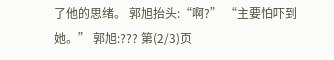了他的思绪。 郭旭抬头:“啊?” “主要怕吓到她。” 郭旭:??? 第(2/3)页